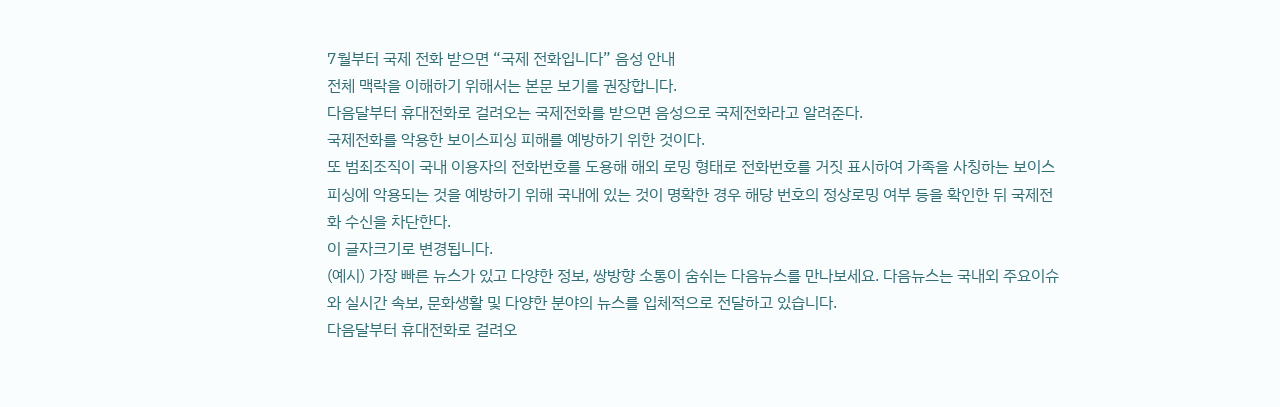7월부터 국제 전화 받으면 “국제 전화입니다” 음성 안내
전체 맥락을 이해하기 위해서는 본문 보기를 권장합니다.
다음달부터 휴대전화로 걸려오는 국제전화를 받으면 음성으로 국제전화라고 알려준다.
국제전화를 악용한 보이스피싱 피해를 예방하기 위한 것이다.
또 범죄조직이 국내 이용자의 전화번호를 도용해 해외 로밍 형태로 전화번호를 거짓 표시하여 가족을 사칭하는 보이스피싱에 악용되는 것을 예방하기 위해 국내에 있는 것이 명확한 경우 해당 번호의 정상로밍 여부 등을 확인한 뒤 국제전화 수신을 차단한다.
이 글자크기로 변경됩니다.
(예시) 가장 빠른 뉴스가 있고 다양한 정보, 쌍방향 소통이 숨쉬는 다음뉴스를 만나보세요. 다음뉴스는 국내외 주요이슈와 실시간 속보, 문화생활 및 다양한 분야의 뉴스를 입체적으로 전달하고 있습니다.
다음달부터 휴대전화로 걸려오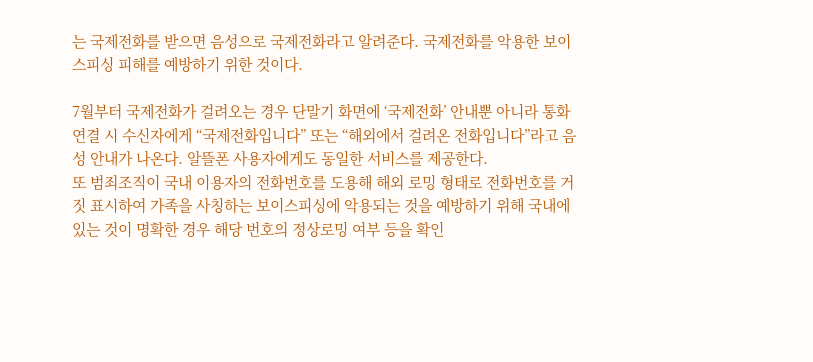는 국제전화를 받으면 음성으로 국제전화라고 알려준다. 국제전화를 악용한 보이스피싱 피해를 예방하기 위한 것이다.

7월부터 국제전화가 걸려오는 경우 단말기 화면에 ‘국제전화’ 안내뿐 아니라 통화 연결 시 수신자에게 “국제전화입니다” 또는 “해외에서 걸려온 전화입니다”라고 음성 안내가 나온다. 알뜰폰 사용자에게도 동일한 서비스를 제공한다.
또 범죄조직이 국내 이용자의 전화번호를 도용해 해외 로밍 형태로 전화번호를 거짓 표시하여 가족을 사칭하는 보이스피싱에 악용되는 것을 예방하기 위해 국내에 있는 것이 명확한 경우 해당 번호의 정상로밍 여부 등을 확인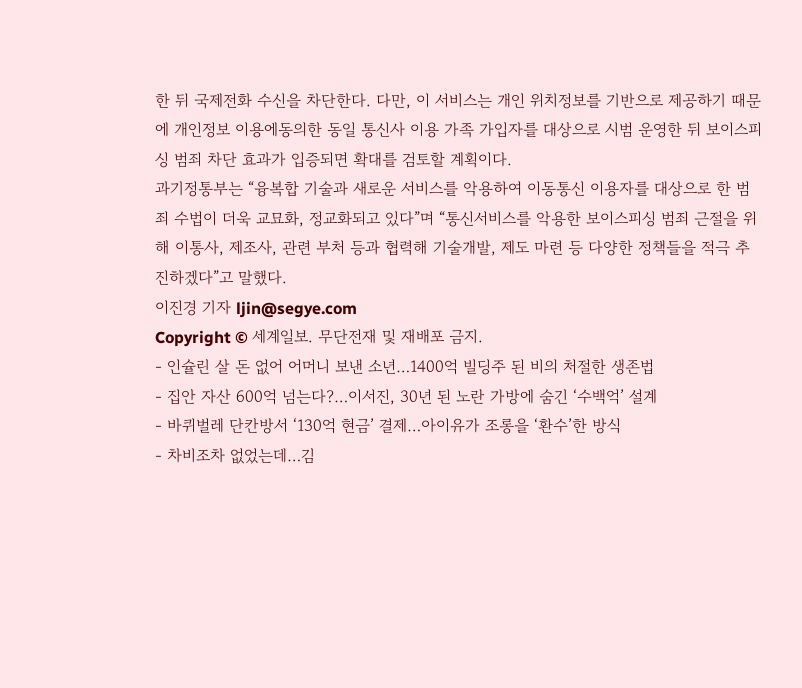한 뒤 국제전화 수신을 차단한다. 다만, 이 서비스는 개인 위치정보를 기반으로 제공하기 때문에 개인정보 이용에동의한 동일 통신사 이용 가족 가입자를 대상으로 시범 운영한 뒤 보이스피싱 범죄 차단 효과가 입증되면 확대를 검토할 계획이다.
과기정통부는 “융복합 기술과 새로운 서비스를 악용하여 이동통신 이용자를 대상으로 한 범죄 수법이 더욱 교묘화, 정교화되고 있다”며 “통신서비스를 악용한 보이스피싱 범죄 근절을 위해 이통사, 제조사, 관련 부처 등과 협력해 기술개발, 제도 마련 등 다양한 정책들을 적극 추진하겠다”고 말했다.
이진경 기자 ljin@segye.com
Copyright © 세계일보. 무단전재 및 재배포 금지.
- 인슐린 살 돈 없어 어머니 보낸 소년…1400억 빌딩주 된 비의 처절한 생존법
- 집안 자산 600억 넘는다?…이서진, 30년 된 노란 가방에 숨긴 ‘수백억’ 설계
- 바퀴벌레 단칸방서 ‘130억 현금’ 결제…아이유가 조롱을 ‘환수’한 방식
- 차비조차 없었는데…김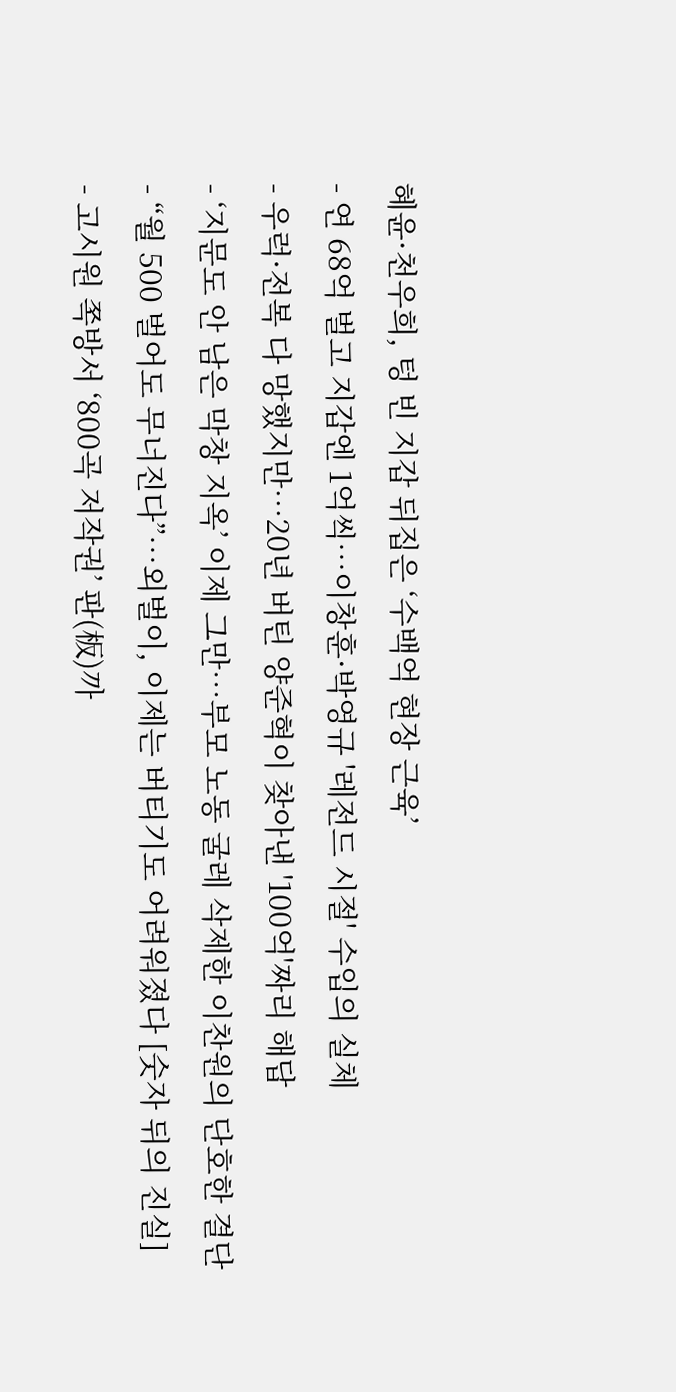혜윤·천우희, 텅 빈 지갑 뒤집은 ‘수백억 현장 근육’
- 연 68억 벌고 지갑엔 1억씩…이창훈·박영규 '레전드 시절' 수입의 실체
- 우럭·전복 다 망했지만…20년 버틴 양준혁이 찾아낸 '100억'짜리 해답
- ‘지문도 안 남은 막창 지옥’ 이제 그만…부모 노동 굴레 삭제한 이찬원의 단호한 결단
- “월 500 벌어도 무너진다”…외벌이, 이제는 버티기도 어려워졌다 [숫자 뒤의 진실]
- 고시원 쪽방서 ‘800곡 저작권’ 판(板)까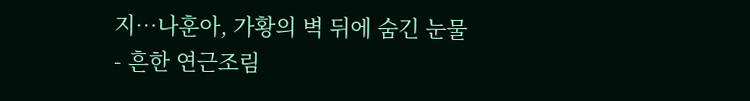지…나훈아, 가황의 벽 뒤에 숨긴 눈물
- 흔한 연근조림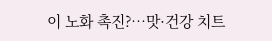이 노화 촉진?…맛·건강 치트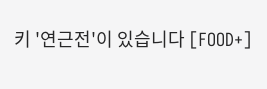키 '연근전'이 있습니다 [FOOD+]